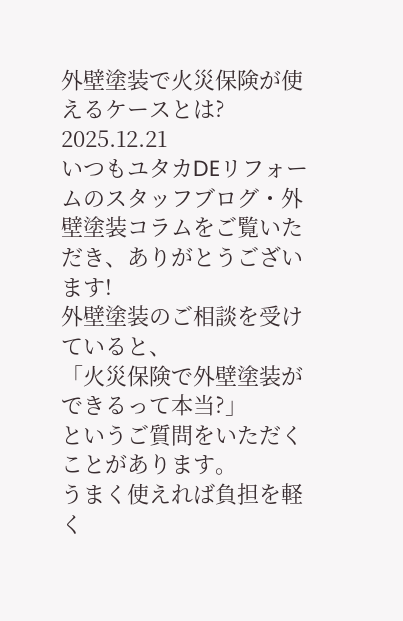外壁塗装で火災保険が使えるケースとは?
2025.12.21
いつもユタカDEリフォームのスタッフブログ・外壁塗装コラムをご覧いただき、ありがとうございます!
外壁塗装のご相談を受けていると、
「火災保険で外壁塗装ができるって本当?」
というご質問をいただくことがあります。
うまく使えれば負担を軽く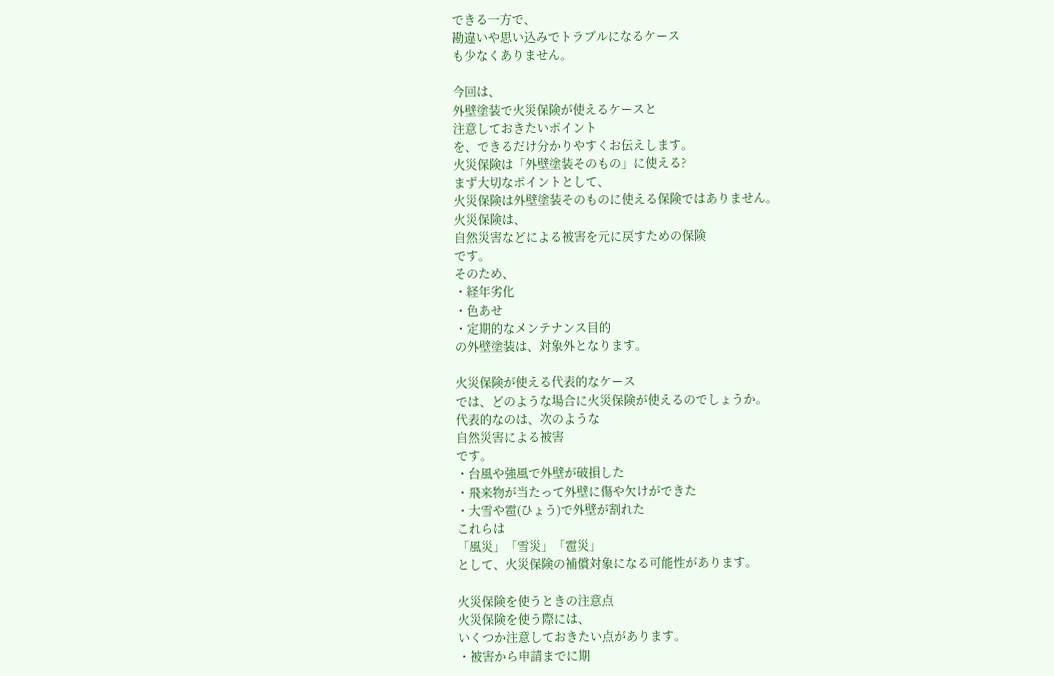できる一方で、
勘違いや思い込みでトラブルになるケース
も少なくありません。

今回は、
外壁塗装で火災保険が使えるケースと
注意しておきたいポイント
を、できるだけ分かりやすくお伝えします。
火災保険は「外壁塗装そのもの」に使える?
まず大切なポイントとして、
火災保険は外壁塗装そのものに使える保険ではありません。
火災保険は、
自然災害などによる被害を元に戻すための保険
です。
そのため、
・経年劣化
・色あせ
・定期的なメンテナンス目的
の外壁塗装は、対象外となります。

火災保険が使える代表的なケース
では、どのような場合に火災保険が使えるのでしょうか。
代表的なのは、次のような
自然災害による被害
です。
・台風や強風で外壁が破損した
・飛来物が当たって外壁に傷や欠けができた
・大雪や雹(ひょう)で外壁が割れた
これらは
「風災」「雪災」「雹災」
として、火災保険の補償対象になる可能性があります。

火災保険を使うときの注意点
火災保険を使う際には、
いくつか注意しておきたい点があります。
・被害から申請までに期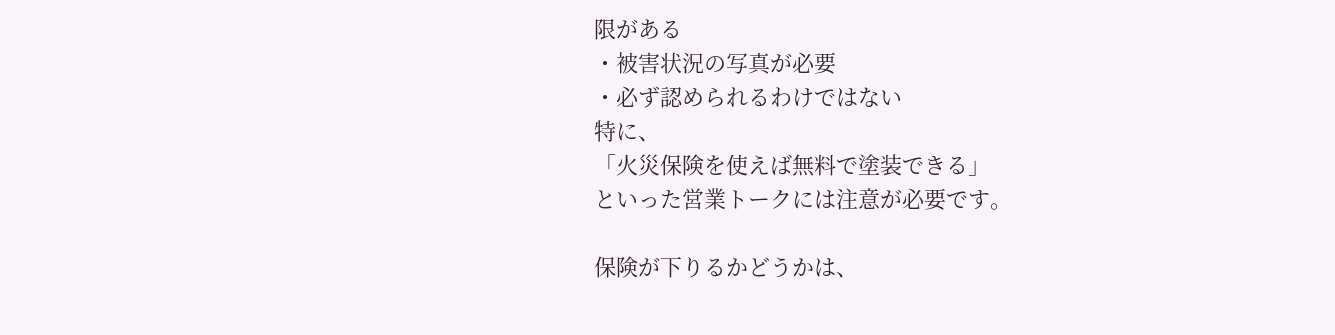限がある
・被害状況の写真が必要
・必ず認められるわけではない
特に、
「火災保険を使えば無料で塗装できる」
といった営業トークには注意が必要です。

保険が下りるかどうかは、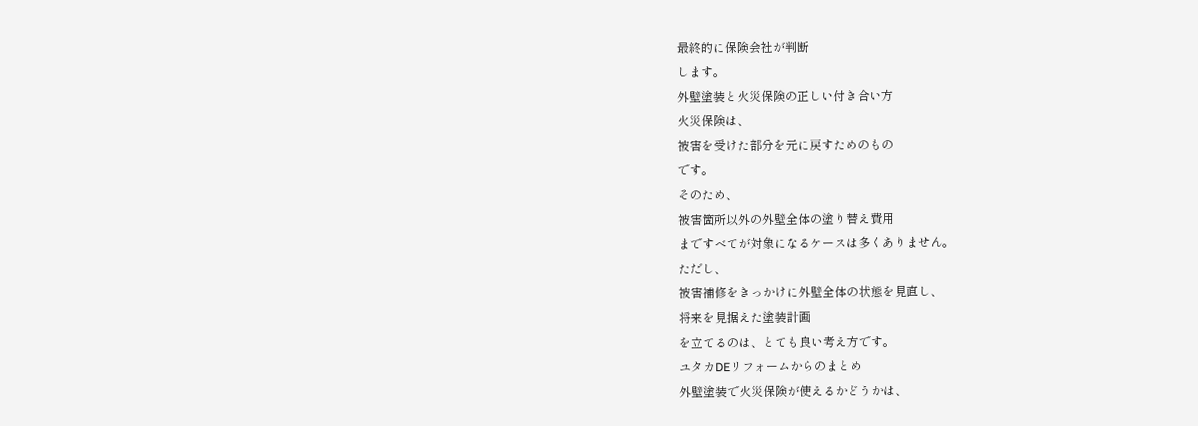最終的に保険会社が判断
します。
外壁塗装と火災保険の正しい付き合い方
火災保険は、
被害を受けた部分を元に戻すためのもの
です。
そのため、
被害箇所以外の外壁全体の塗り替え費用
まですべてが対象になるケースは多くありません。
ただし、
被害補修をきっかけに外壁全体の状態を見直し、
将来を見据えた塗装計画
を立てるのは、とても良い考え方です。
ユタカDEリフォームからのまとめ
外壁塗装で火災保険が使えるかどうかは、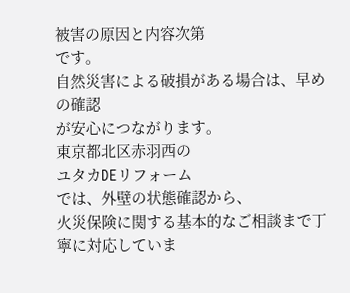被害の原因と内容次第
です。
自然災害による破損がある場合は、早めの確認
が安心につながります。
東京都北区赤羽西の
ユタカDEリフォーム
では、外壁の状態確認から、
火災保険に関する基本的なご相談まで丁寧に対応していま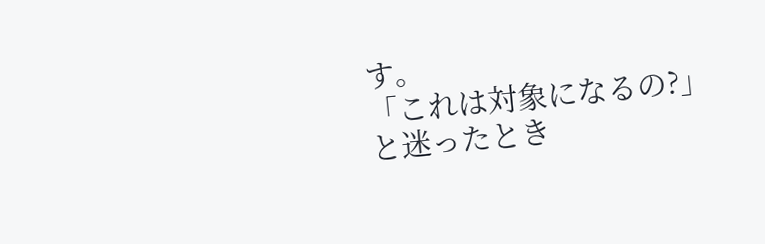す。
「これは対象になるの?」
と迷ったとき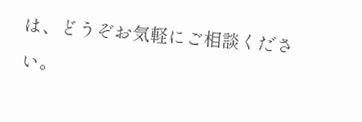は、どうぞお気軽にご相談ください。